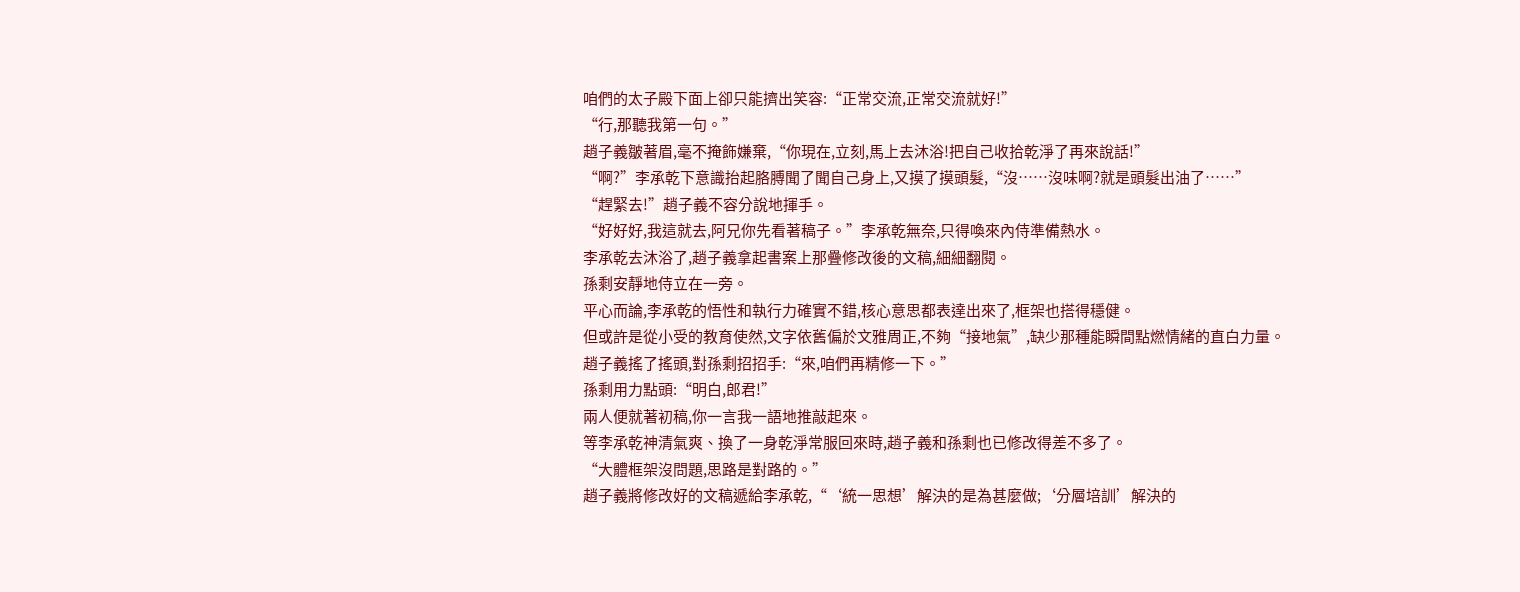咱們的太子殿下面上卻只能擠出笑容:“正常交流,正常交流就好!”
“行,那聽我第一句。”
趙子義皺著眉,毫不掩飾嫌棄,“你現在,立刻,馬上去沐浴!把自己收拾乾淨了再來說話!”
“啊?”李承乾下意識抬起胳膊聞了聞自己身上,又摸了摸頭髮,“沒……沒味啊?就是頭髮出油了……”
“趕緊去!”趙子義不容分說地揮手。
“好好好,我這就去,阿兄你先看著稿子。”李承乾無奈,只得喚來內侍準備熱水。
李承乾去沐浴了,趙子義拿起書案上那疊修改後的文稿,細細翻閱。
孫剩安靜地侍立在一旁。
平心而論,李承乾的悟性和執行力確實不錯,核心意思都表達出來了,框架也搭得穩健。
但或許是從小受的教育使然,文字依舊偏於文雅周正,不夠“接地氣”,缺少那種能瞬間點燃情緒的直白力量。
趙子義搖了搖頭,對孫剩招招手:“來,咱們再精修一下。”
孫剩用力點頭:“明白,郎君!”
兩人便就著初稿,你一言我一語地推敲起來。
等李承乾神清氣爽、換了一身乾淨常服回來時,趙子義和孫剩也已修改得差不多了。
“大體框架沒問題,思路是對路的。”
趙子義將修改好的文稿遞給李承乾,“‘統一思想’解決的是為甚麼做;‘分層培訓’解決的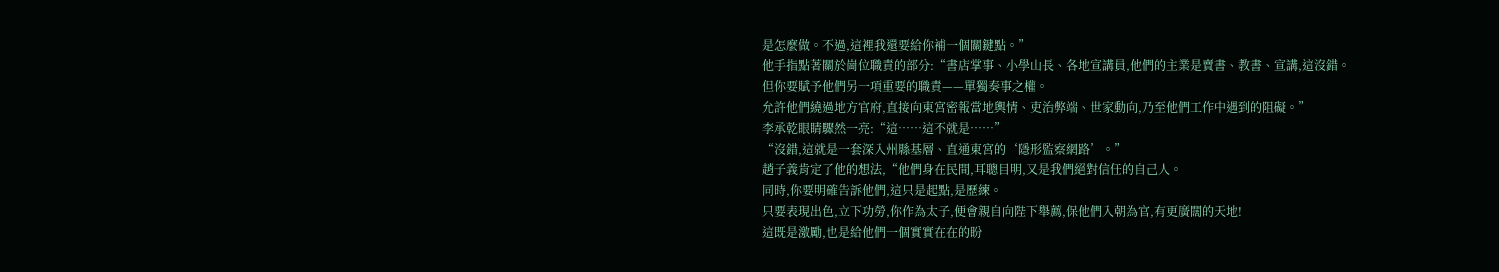是怎麼做。不過,這裡我還要給你補一個關鍵點。”
他手指點著關於崗位職責的部分:“書店掌事、小學山長、各地宣講員,他們的主業是賣書、教書、宣講,這沒錯。
但你要賦予他們另一項重要的職責——單獨奏事之權。
允許他們繞過地方官府,直接向東宮密報當地輿情、吏治弊端、世家動向,乃至他們工作中遇到的阻礙。”
李承乾眼睛驟然一亮:“這……這不就是……”
“沒錯,這就是一套深入州縣基層、直通東宮的‘隱形監察網路’。”
趙子義肯定了他的想法,“他們身在民間,耳聰目明,又是我們絕對信任的自己人。
同時,你要明確告訴他們,這只是起點,是歷練。
只要表現出色,立下功勞,你作為太子,便會親自向陛下舉薦,保他們入朝為官,有更廣闊的天地!
這既是激勵,也是給他們一個實實在在的盼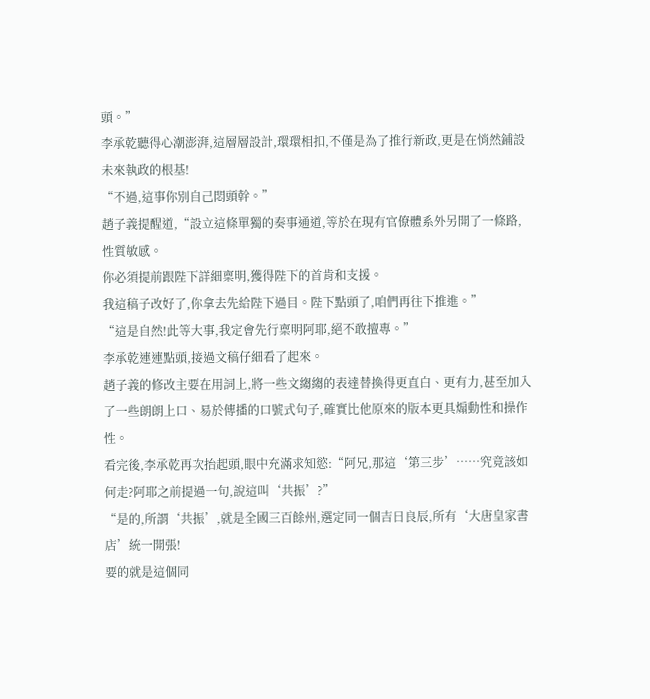頭。”
李承乾聽得心潮澎湃,這層層設計,環環相扣,不僅是為了推行新政,更是在悄然鋪設未來執政的根基!
“不過,這事你別自己悶頭幹。”
趙子義提醒道,“設立這條單獨的奏事通道,等於在現有官僚體系外另開了一條路,性質敏感。
你必須提前跟陛下詳細稟明,獲得陛下的首肯和支援。
我這稿子改好了,你拿去先給陛下過目。陛下點頭了,咱們再往下推進。”
“這是自然!此等大事,我定會先行稟明阿耶,絕不敢擅專。”
李承乾連連點頭,接過文稿仔細看了起來。
趙子義的修改主要在用詞上,將一些文縐縐的表達替換得更直白、更有力,甚至加入了一些朗朗上口、易於傳播的口號式句子,確實比他原來的版本更具煽動性和操作性。
看完後,李承乾再次抬起頭,眼中充滿求知慾:“阿兄,那這‘第三步’……究竟該如何走?阿耶之前提過一句,說這叫‘共振’?”
“是的,所謂‘共振’,就是全國三百餘州,選定同一個吉日良辰,所有‘大唐皇家書店’統一開張!
要的就是這個同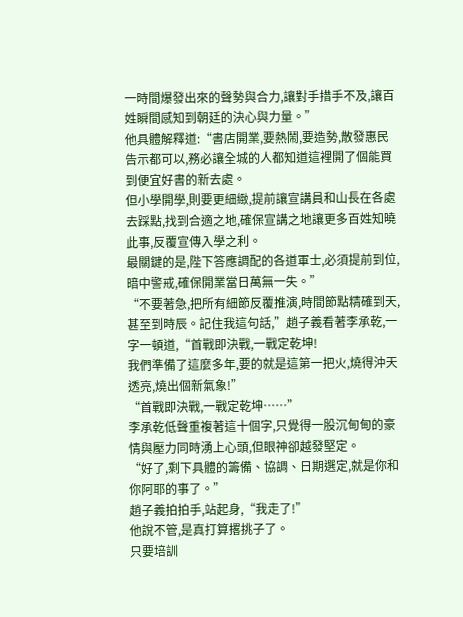一時間爆發出來的聲勢與合力,讓對手措手不及,讓百姓瞬間感知到朝廷的決心與力量。”
他具體解釋道:“書店開業,要熱鬧,要造勢,散發惠民告示都可以,務必讓全城的人都知道這裡開了個能買到便宜好書的新去處。
但小學開學,則要更細緻,提前讓宣講員和山長在各處去踩點,找到合適之地,確保宣講之地讓更多百姓知曉此事,反覆宣傳入學之利。
最關鍵的是,陛下答應調配的各道軍士,必須提前到位,暗中警戒,確保開業當日萬無一失。”
“不要著急,把所有細節反覆推演,時間節點精確到天,甚至到時辰。記住我這句話,”趙子義看著李承乾,一字一頓道,“首戰即決戰,一戰定乾坤!
我們準備了這麼多年,要的就是這第一把火,燒得沖天透亮,燒出個新氣象!”
“首戰即決戰,一戰定乾坤……”
李承乾低聲重複著這十個字,只覺得一股沉甸甸的豪情與壓力同時湧上心頭,但眼神卻越發堅定。
“好了,剩下具體的籌備、協調、日期選定,就是你和你阿耶的事了。”
趙子義拍拍手,站起身,“我走了!”
他說不管,是真打算撂挑子了。
只要培訓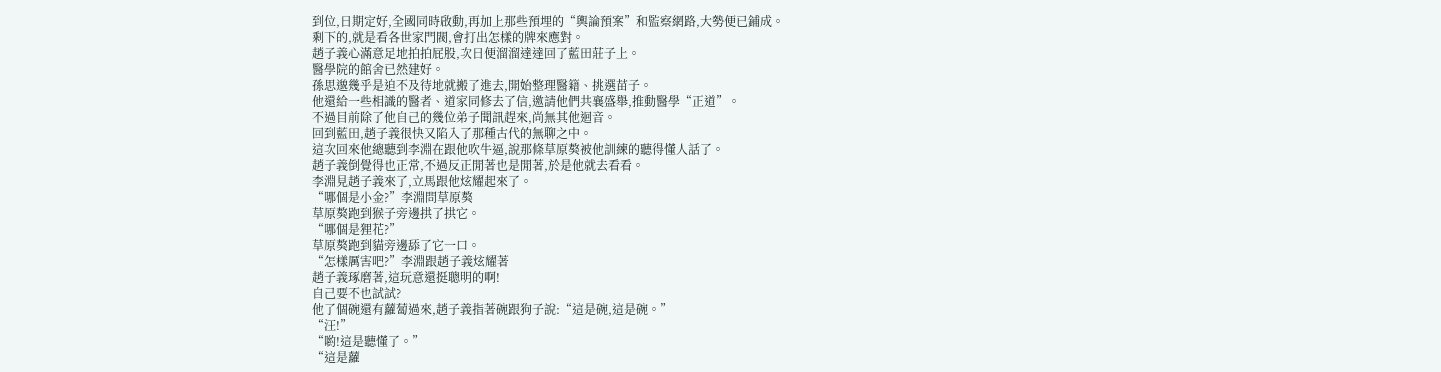到位,日期定好,全國同時啟動,再加上那些預埋的“輿論預案”和監察網路,大勢便已鋪成。
剩下的,就是看各世家門閥,會打出怎樣的牌來應對。
趙子義心滿意足地拍拍屁股,次日便溜溜達達回了藍田莊子上。
醫學院的館舍已然建好。
孫思邈幾乎是迫不及待地就搬了進去,開始整理醫籍、挑選苗子。
他還給一些相識的醫者、道家同修去了信,邀請他們共襄盛舉,推動醫學“正道”。
不過目前除了他自己的幾位弟子聞訊趕來,尚無其他迴音。
回到藍田,趙子義很快又陷入了那種古代的無聊之中。
這次回來他總聽到李淵在跟他吹牛逼,說那條草原獒被他訓練的聽得懂人話了。
趙子義倒覺得也正常,不過反正閒著也是閒著,於是他就去看看。
李淵見趙子義來了,立馬跟他炫耀起來了。
“哪個是小金?”李淵問草原獒
草原獒跑到猴子旁邊拱了拱它。
“哪個是狸花?”
草原獒跑到貓旁邊舔了它一口。
“怎樣厲害吧?”李淵跟趙子義炫耀著
趙子義琢磨著,這玩意還挺聰明的啊!
自己要不也試試?
他了個碗還有蘿蔔過來,趙子義指著碗跟狗子說:“這是碗,這是碗。”
“汪!”
“喲!這是聽懂了。”
“這是蘿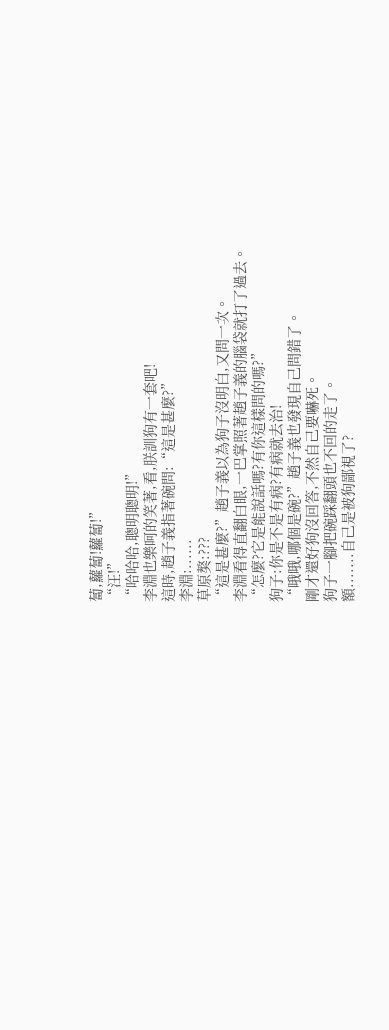蔔,蘿蔔!蘿蔔!”
“汪!”
“哈哈哈,聰明聰明!”
李淵也樂呵的笑著,看,朕訓狗有一套吧!
這時,趙子義指著碗問:“這是甚麼?”
李淵:......
草原獒:???
“這是甚麼?”趙子義以為狗子沒明白,又問一次。
李淵看得直翻白眼,一巴掌照著趙子義的腦袋就打了過去。
“怎麼?它是能說話嗎?有你這樣問的嗎?”
狗子:你是不是有病?有病就去治!
“哦哦,哪個是碗?”趙子義也發現自己問錯了。
剛才還好狗沒回答,不然自己要嚇死。
狗子一腳把碗踩翻頭也不回的走了。
額.......自己是被狗鄙視了?